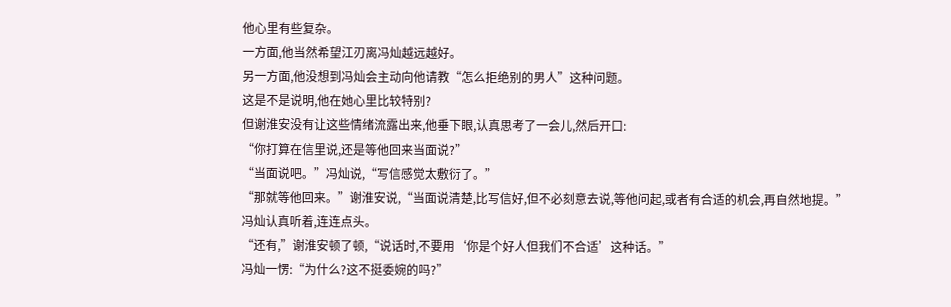他心里有些复杂。
一方面,他当然希望江刃离冯灿越远越好。
另一方面,他没想到冯灿会主动向他请教“怎么拒绝别的男人”这种问题。
这是不是说明,他在她心里比较特别?
但谢淮安没有让这些情绪流露出来,他垂下眼,认真思考了一会儿,然后开口:
“你打算在信里说,还是等他回来当面说?”
“当面说吧。”冯灿说,“写信感觉太敷衍了。”
“那就等他回来。”谢淮安说,“当面说清楚,比写信好,但不必刻意去说,等他问起,或者有合适的机会,再自然地提。”
冯灿认真听着,连连点头。
“还有,”谢淮安顿了顿,“说话时,不要用‘你是个好人但我们不合适’这种话。”
冯灿一愣:“为什么?这不挺委婉的吗?”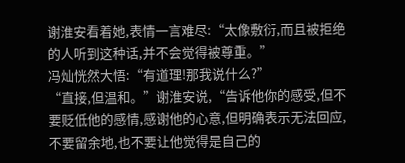谢淮安看着她,表情一言难尽:“太像敷衍,而且被拒绝的人听到这种话,并不会觉得被尊重。”
冯灿恍然大悟:“有道理!那我说什么?”
“直接,但温和。”谢淮安说,“告诉他你的感受,但不要贬低他的感情,感谢他的心意,但明确表示无法回应,不要留余地,也不要让他觉得是自己的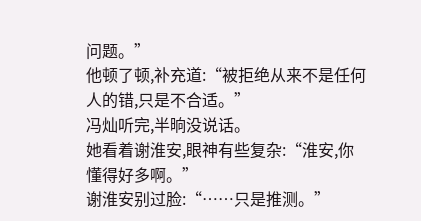问题。”
他顿了顿,补充道:“被拒绝从来不是任何人的错,只是不合适。”
冯灿听完,半晌没说话。
她看着谢淮安,眼神有些复杂:“淮安,你懂得好多啊。”
谢淮安别过脸:“……只是推测。”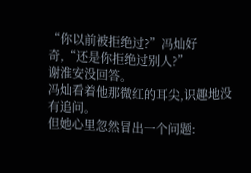“你以前被拒绝过?”冯灿好奇,“还是你拒绝过别人?”
谢淮安没回答。
冯灿看着他那微红的耳尖,识趣地没有追问。
但她心里忽然冒出一个问题: